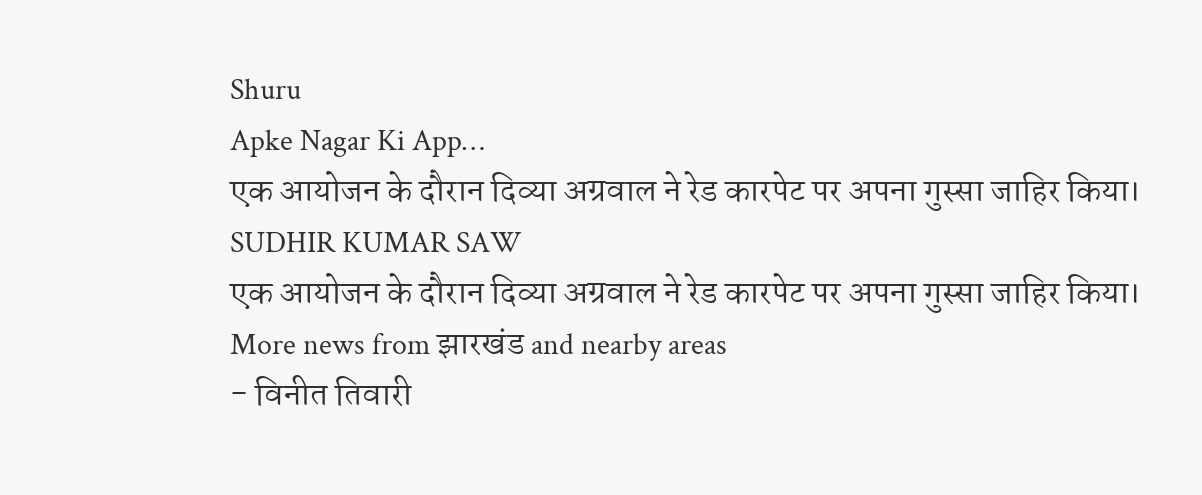Shuru
Apke Nagar Ki App…
एक आयोजन के दौरान दिव्या अग्रवाल ने रेड कारपेट पर अपना गुस्सा जाहिर किया।
SUDHIR KUMAR SAW
एक आयोजन के दौरान दिव्या अग्रवाल ने रेड कारपेट पर अपना गुस्सा जाहिर किया।
More news from झारखंड and nearby areas
- विनीत तिवारी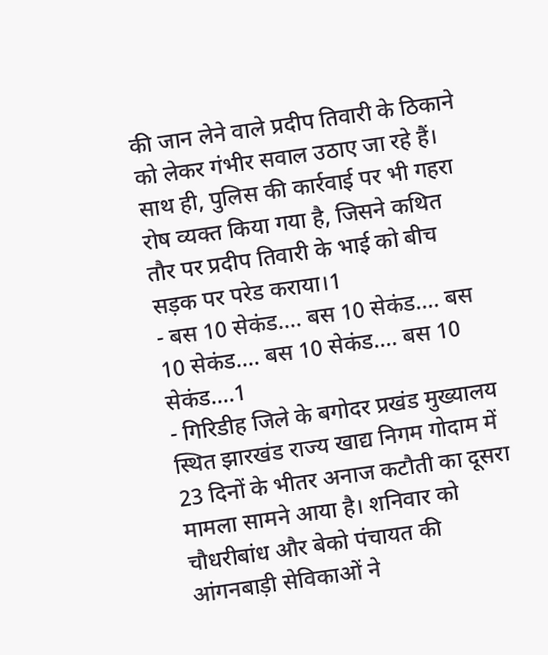की जान लेने वाले प्रदीप तिवारी के ठिकाने को लेकर गंभीर सवाल उठाए जा रहे हैं। साथ ही, पुलिस की कार्रवाई पर भी गहरा रोष व्यक्त किया गया है, जिसने कथित तौर पर प्रदीप तिवारी के भाई को बीच सड़क पर परेड कराया।1
- बस 10 सेकंड.... बस 10 सेकंड.... बस 10 सेकंड.... बस 10 सेकंड.... बस 10 सेकंड....1
- गिरिडीह जिले के बगोदर प्रखंड मुख्यालय स्थित झारखंड राज्य खाद्य निगम गोदाम में 23 दिनों के भीतर अनाज कटौती का दूसरा मामला सामने आया है। शनिवार को चौधरीबांध और बेको पंचायत की आंगनबाड़ी सेविकाओं ने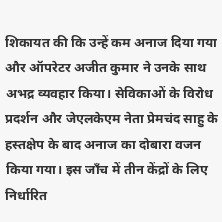शिकायत की कि उन्हें कम अनाज दिया गया और ऑपरेटर अजीत कुमार ने उनके साथ अभद्र व्यवहार किया। सेविकाओं के विरोध प्रदर्शन और जेएलकेएम नेता प्रेमचंद साहु के हस्तक्षेप के बाद अनाज का दोबारा वजन किया गया। इस जाँच में तीन केंद्रों के लिए निर्धारित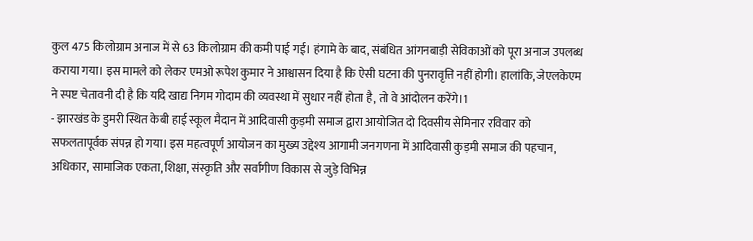कुल 475 किलोग्राम अनाज में से 63 किलोग्राम की कमी पाई गई। हंगामे के बाद, संबंधित आंगनबाड़ी सेविकाओं को पूरा अनाज उपलब्ध कराया गया। इस मामले को लेकर एमओ रूपेश कुमार ने आश्वासन दिया है कि ऐसी घटना की पुनरावृत्ति नहीं होगी। हालांकि, जेएलकेएम ने स्पष्ट चेतावनी दी है कि यदि खाद्य निगम गोदाम की व्यवस्था में सुधार नहीं होता है, तो वे आंदोलन करेंगे।1
- झारखंड के डुमरी स्थित केबी हाई स्कूल मैदान में आदिवासी कुड़मी समाज द्वारा आयोजित दो दिवसीय सेमिनार रविवार को सफलतापूर्वक संपन्न हो गया। इस महत्वपूर्ण आयोजन का मुख्य उद्देश्य आगामी जनगणना में आदिवासी कुड़मी समाज की पहचान, अधिकार, सामाजिक एकता, शिक्षा, संस्कृति और सर्वांगीण विकास से जुड़े विभिन्न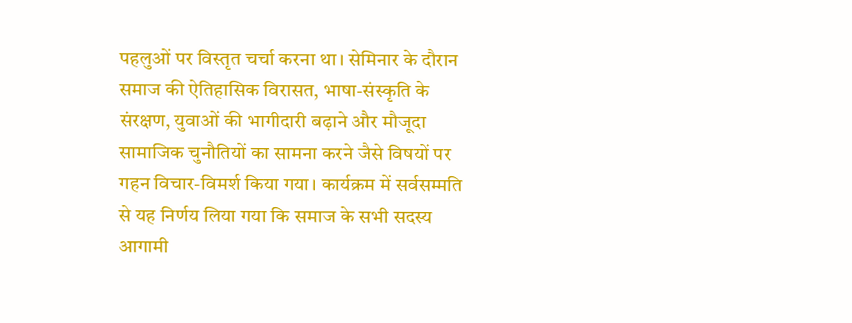पहलुओं पर विस्तृत चर्चा करना था। सेमिनार के दौरान समाज की ऐतिहासिक विरासत, भाषा-संस्कृति के संरक्षण, युवाओं की भागीदारी बढ़ाने और मौजूदा सामाजिक चुनौतियों का सामना करने जैसे विषयों पर गहन विचार-विमर्श किया गया। कार्यक्रम में सर्वसम्मति से यह निर्णय लिया गया कि समाज के सभी सदस्य आगामी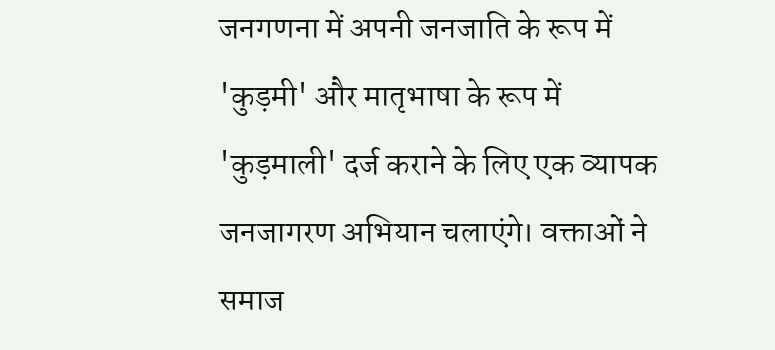जनगणना में अपनी जनजाति के रूप में 'कुड़मी' और मातृभाषा के रूप में 'कुड़माली' दर्ज कराने के लिए एक व्यापक जनजागरण अभियान चलाएंगे। वक्ताओं ने समाज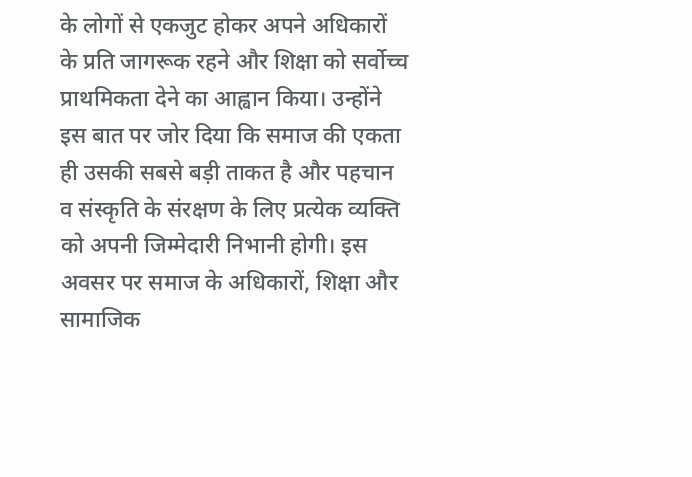के लोगों से एकजुट होकर अपने अधिकारों के प्रति जागरूक रहने और शिक्षा को सर्वोच्च प्राथमिकता देने का आह्वान किया। उन्होंने इस बात पर जोर दिया कि समाज की एकता ही उसकी सबसे बड़ी ताकत है और पहचान व संस्कृति के संरक्षण के लिए प्रत्येक व्यक्ति को अपनी जिम्मेदारी निभानी होगी। इस अवसर पर समाज के अधिकारों, शिक्षा और सामाजिक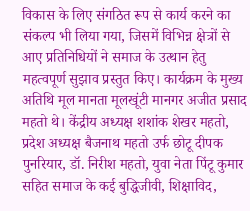विकास के लिए संगठित रूप से कार्य करने का संकल्प भी लिया गया, जिसमें विभिन्न क्षेत्रों से आए प्रतिनिधियों ने समाज के उत्थान हेतु महत्वपूर्ण सुझाव प्रस्तुत किए। कार्यक्रम के मुख्य अतिथि मूल मानता मूलखूंटी मानगर अजीत प्रसाद महतो थे। केंद्रीय अध्यक्ष शशांक शेखर महतो, प्रदेश अध्यक्ष बैजनाथ महतो उर्फ छोटू दीपक पुनरियार, डॉ. निरीश महतो, युवा नेता पिंटू कुमार सहित समाज के कई बुद्धिजीवी, शिक्षाविद,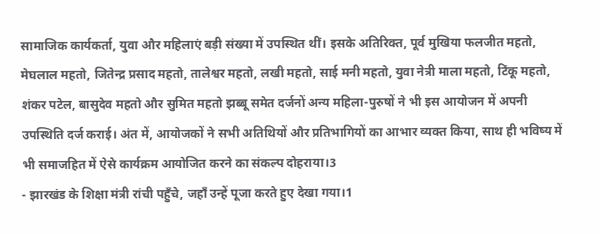सामाजिक कार्यकर्ता, युवा और महिलाएं बड़ी संख्या में उपस्थित थीं। इसके अतिरिक्त, पूर्व मुखिया फलजीत महतो, मेघलाल महतो, जितेन्द्र प्रसाद महतो, तालेश्वर महतो, लखी महतो, साई मनी महतो, युवा नेत्री माला महतो, टिंकू महतो, शंकर पटेल, बासुदेव महतो और सुमित महतो झब्बू समेत दर्जनों अन्य महिला-पुरुषों ने भी इस आयोजन में अपनी उपस्थिति दर्ज कराई। अंत में, आयोजकों ने सभी अतिथियों और प्रतिभागियों का आभार व्यक्त किया, साथ ही भविष्य में भी समाजहित में ऐसे कार्यक्रम आयोजित करने का संकल्प दोहराया।3
- झारखंड के शिक्षा मंत्री रांची पहुँचे, जहाँ उन्हें पूजा करते हुए देखा गया।1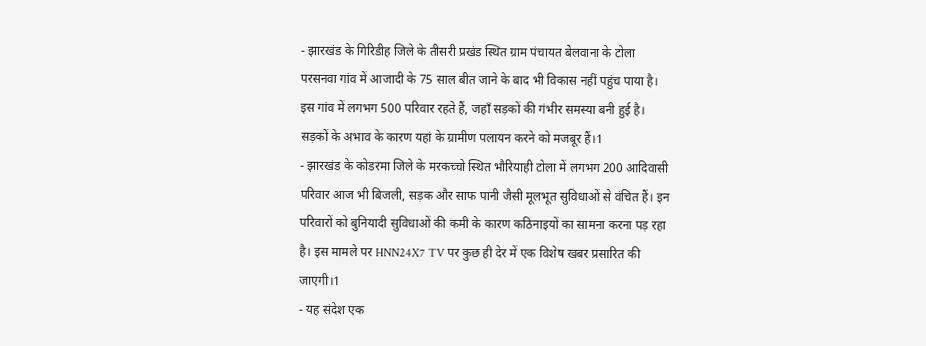- झारखंड के गिरिडीह जिले के तीसरी प्रखंड स्थित ग्राम पंचायत बेलवाना के टोला परसनवा गांव में आजादी के 75 साल बीत जाने के बाद भी विकास नहीं पहुंच पाया है। इस गांव में लगभग 500 परिवार रहते हैं, जहाँ सड़कों की गंभीर समस्या बनी हुई है। सड़कों के अभाव के कारण यहां के ग्रामीण पलायन करने को मजबूर हैं।1
- झारखंड के कोडरमा जिले के मरकच्चो स्थित भौरियाही टोला में लगभग 200 आदिवासी परिवार आज भी बिजली, सड़क और साफ पानी जैसी मूलभूत सुविधाओं से वंचित हैं। इन परिवारों को बुनियादी सुविधाओं की कमी के कारण कठिनाइयों का सामना करना पड़ रहा है। इस मामले पर HNN24X7 TV पर कुछ ही देर में एक विशेष खबर प्रसारित की जाएगी।1
- यह संदेश एक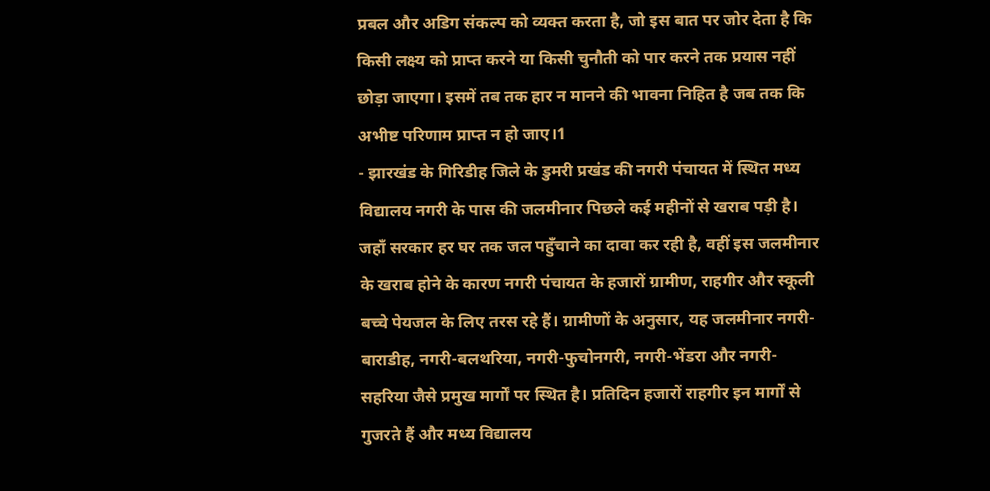प्रबल और अडिग संकल्प को व्यक्त करता है, जो इस बात पर जोर देता है कि किसी लक्ष्य को प्राप्त करने या किसी चुनौती को पार करने तक प्रयास नहीं छोड़ा जाएगा। इसमें तब तक हार न मानने की भावना निहित है जब तक कि अभीष्ट परिणाम प्राप्त न हो जाए।1
- झारखंड के गिरिडीह जिले के डुमरी प्रखंड की नगरी पंचायत में स्थित मध्य विद्यालय नगरी के पास की जलमीनार पिछले कई महीनों से खराब पड़ी है। जहाँ सरकार हर घर तक जल पहुँचाने का दावा कर रही है, वहीं इस जलमीनार के खराब होने के कारण नगरी पंचायत के हजारों ग्रामीण, राहगीर और स्कूली बच्चे पेयजल के लिए तरस रहे हैं। ग्रामीणों के अनुसार, यह जलमीनार नगरी-बाराडीह, नगरी-बलथरिया, नगरी-फुचोनगरी, नगरी-भेंडरा और नगरी-सहरिया जैसे प्रमुख मार्गों पर स्थित है। प्रतिदिन हजारों राहगीर इन मार्गों से गुजरते हैं और मध्य विद्यालय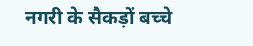नगरी के सैकड़ों बच्चे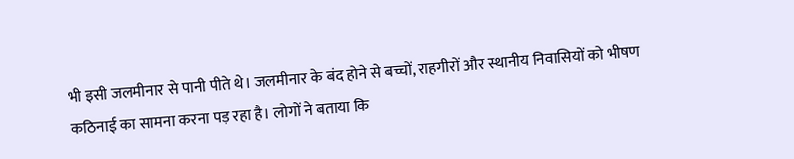भी इसी जलमीनार से पानी पीते थे। जलमीनार के बंद होने से बच्चों, राहगीरों और स्थानीय निवासियों को भीषण कठिनाई का सामना करना पड़ रहा है। लोगों ने बताया कि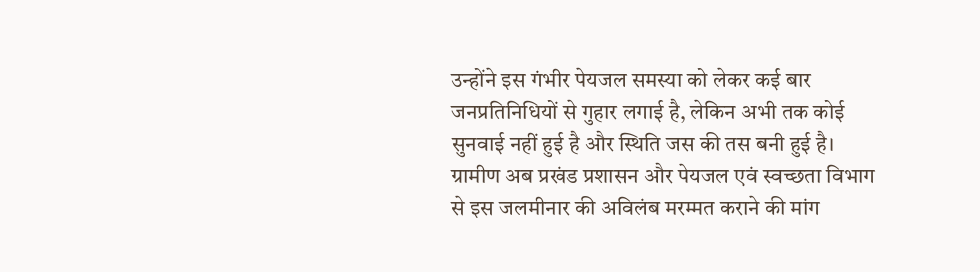उन्होंने इस गंभीर पेयजल समस्या को लेकर कई बार जनप्रतिनिधियों से गुहार लगाई है, लेकिन अभी तक कोई सुनवाई नहीं हुई है और स्थिति जस की तस बनी हुई है। ग्रामीण अब प्रखंड प्रशासन और पेयजल एवं स्वच्छता विभाग से इस जलमीनार की अविलंब मरम्मत कराने की मांग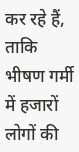कर रहे हैं, ताकि भीषण गर्मी में हजारों लोगों की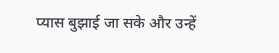प्यास बुझाई जा सके और उन्हें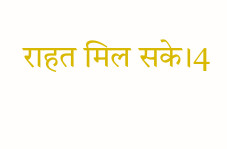राहत मिल सके।4